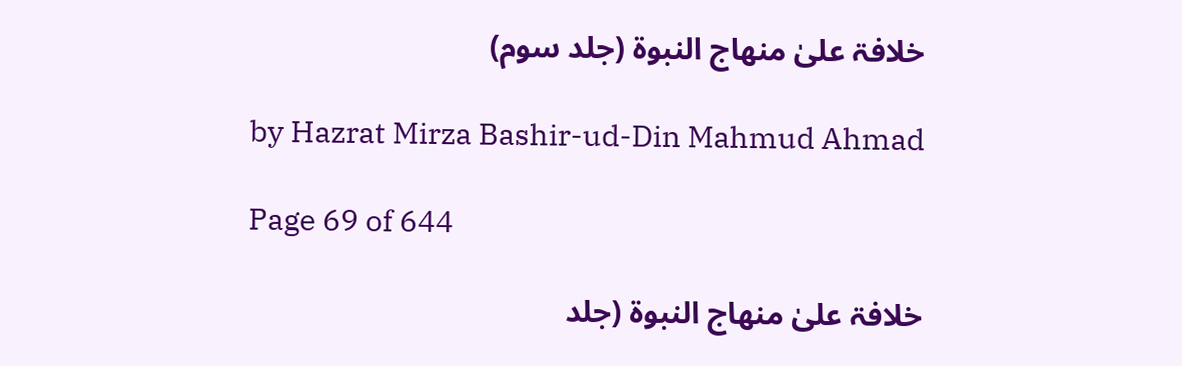خلافۃ علیٰ منھاج النبوۃ (جلد سوم)

by Hazrat Mirza Bashir-ud-Din Mahmud Ahmad

Page 69 of 644

خلافۃ علیٰ منھاج النبوۃ (جلد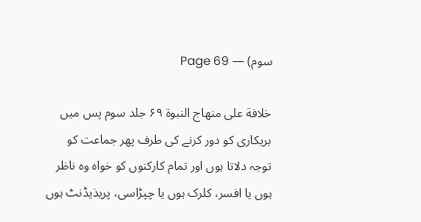سوم) — Page 69

خلافة على منهاج النبوة ۶۹ جلد سوم پس میں بریکاری کو دور کرنے کی طرف پھر جماعت کو توجہ دلاتا ہوں اور تمام کارکنوں کو خواہ وہ ناظر ہوں یا افسر، کلرک ہوں یا چپڑاسی، پریذیڈنٹ ہوں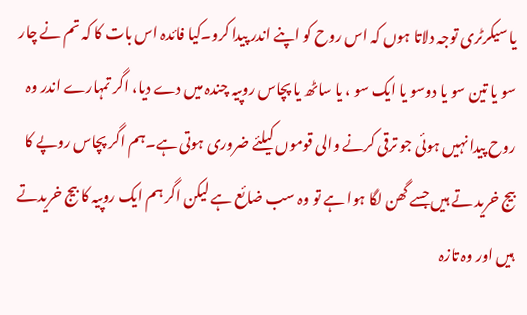یا سیکرٹری توجہ دلاتا ہوں کہ اس روح کو اپنے اندر پیدا کرو۔کیا فائدہ اس بات کا کہ تم نے چار سو یا تین سو یا دوسو یا ایک سو ، یا ساٹھ یا پچاس روپیہ چندہ میں دے دیا، اگر تمہارے اندر وہ روح پیدا نہیں ہوئی جو ترقی کرنے والی قوموں کیلئے ضروری ہوتی ہے۔ہم اگر پچاس روپے کا بیج خرید تے ہیں جسے گھن لگا ہوا ہے تو وہ سب ضائع ہے لیکن اگر ہم ایک روپیہ کا بیج خریدتے ہیں اور وہ تازہ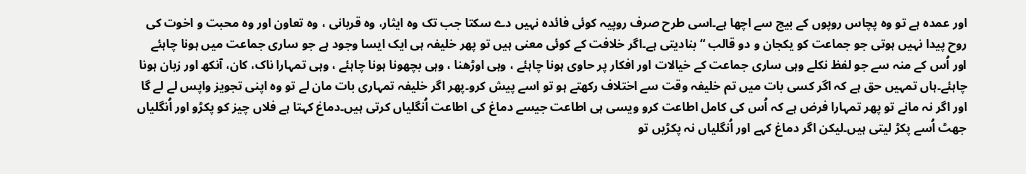اور عمدہ ہے تو وہ پچاس روپوں کے بیج سے اچھا ہے۔اسی طرح صرف روپیہ کوئی فائدہ نہیں دے سکتا جب تک وہ ایثار، وہ قربانی ، وہ تعاون اور وہ محبت و اخوت کی روح پیدا نہیں ہوتی جو جماعت کو یکجان و دو قالب “ بنادیتی ہے۔اگر خلافت کے کوئی معنی ہیں تو پھر خلیفہ ہی ایک ایسا وجود ہے جو ساری جماعت میں ہونا چاہئے اور اُس کے منہ سے جو لفظ نکلے وہی ساری جماعت کے خیالات اور افکار پر حاوی ہونا چاہئے ، وہی اوڑھنا ، وہی بچھونا ہونا چاہئے ، وہی تمہارا ناک، کان، آنکھ اور زبان ہونا چاہئے۔ہاں تمہیں حق ہے کہ اگر کسی بات میں تم خلیفہ وقت سے اختلاف رکھتے ہو تو اسے پیش کرو۔پھر اگر خلیفہ تمہاری بات مان لے تو وہ اپنی تجویز واپس لے لے گا اور اگر نہ مانے تو پھر تمہارا فرض ہے کہ اُس کی کامل اطاعت کرو ویسی ہی اطاعت جیسے دماغ کی اطاعت اُنگلیاں کرتی ہیں۔دماغ کہتا ہے فلاں چیز کو پکڑو اور اُنگلیاں جھٹ اُسے پکڑ لیتی ہیں۔لیکن اگر دماغ کہے اور اُنگلیاں نہ پکڑیں تو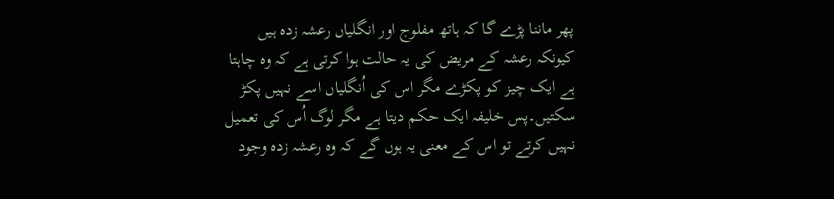پھر ماننا پڑے گا کہ ہاتھ مفلوج اور انگلیاں رعشہ زدہ ہیں کیونکہ رعشہ کے مریض کی یہ حالت ہوا کرتی ہے کہ وہ چاہتا ہے ایک چیز کو پکڑے مگر اس کی اُنگلیاں اسے نہیں پکڑ سکتیں۔پس خلیفہ ایک حکم دیتا ہے مگر لوگ اُس کی تعمیل نہیں کرتے تو اس کے معنی یہ ہوں گے کہ وہ رعشہ زدہ وجود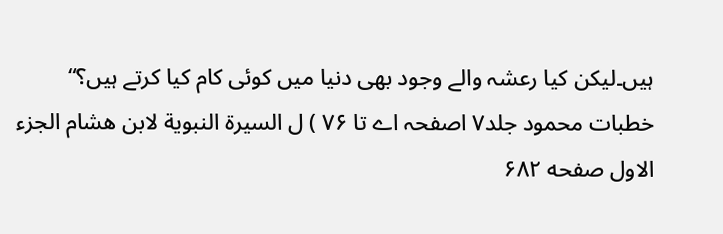ہیں۔لیکن کیا رعشہ والے وجود بھی دنیا میں کوئی کام کیا کرتے ہیں؟“ خطبات محمود جلد۷ اصفحہ اے تا ۷۶ ) ل السيرة النبوية لابن هشام الجزء الاول صفحه ۶۸۲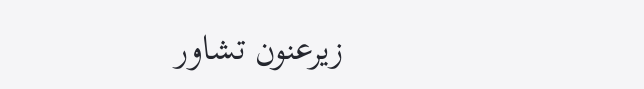زیرعنون تشاور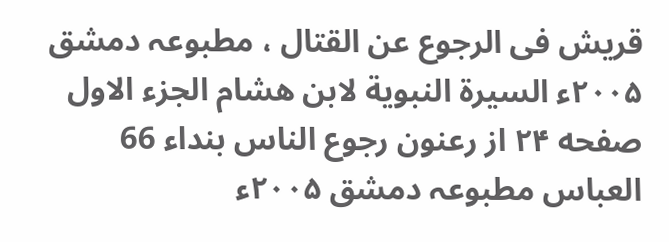قریش فی الرجوع عن القتال ، مطبوعہ دمشق ۲۰۰۵ء السيرة النبوية لابن هشام الجزء الاول صفحه ۲۴ از رعنون رجوع الناس بنداء 66 العباس مطبوعہ دمشق ۲۰۰۵ء